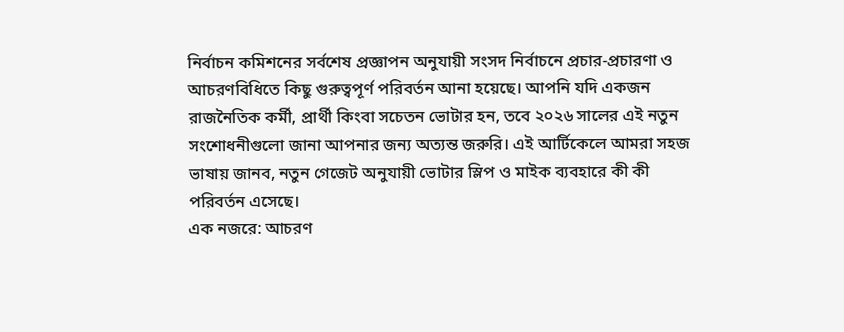নির্বাচন কমিশনের সর্বশেষ প্রজ্ঞাপন অনুযায়ী সংসদ নির্বাচনে প্রচার-প্রচারণা ও আচরণবিধিতে কিছু গুরুত্বপূর্ণ পরিবর্তন আনা হয়েছে। আপনি যদি একজন রাজনৈতিক কর্মী, প্রার্থী কিংবা সচেতন ভোটার হন, তবে ২০২৬ সালের এই নতুন সংশোধনীগুলো জানা আপনার জন্য অত্যন্ত জরুরি। এই আর্টিকেলে আমরা সহজ ভাষায় জানব, নতুন গেজেট অনুযায়ী ভোটার স্লিপ ও মাইক ব্যবহারে কী কী পরিবর্তন এসেছে।
এক নজরে: আচরণ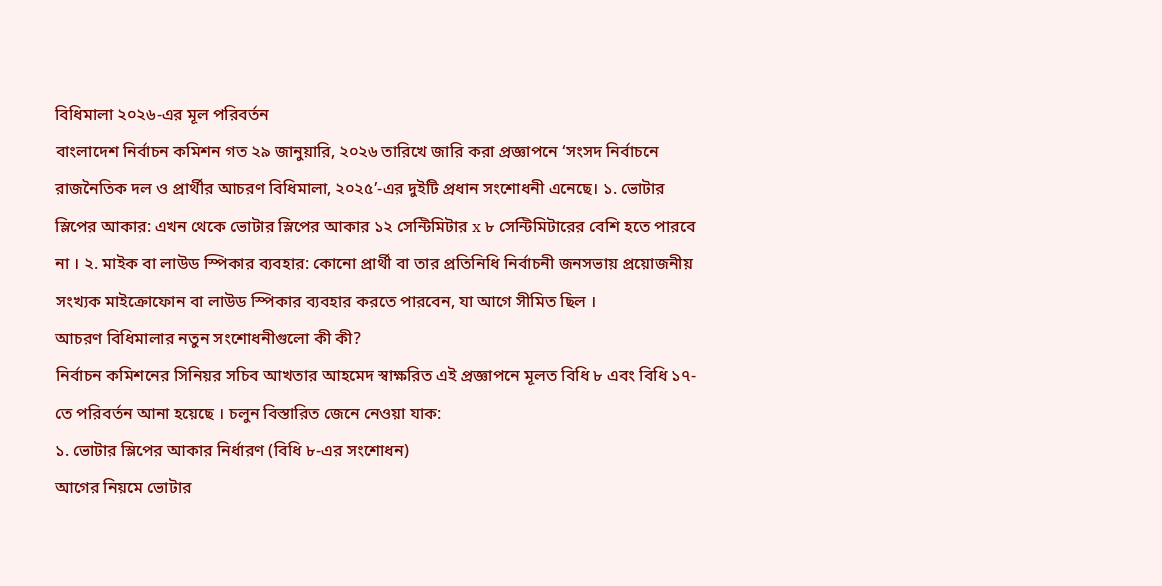বিধিমালা ২০২৬-এর মূল পরিবর্তন
বাংলাদেশ নির্বাচন কমিশন গত ২৯ জানুয়ারি, ২০২৬ তারিখে জারি করা প্রজ্ঞাপনে ‘সংসদ নির্বাচনে রাজনৈতিক দল ও প্রার্থীর আচরণ বিধিমালা, ২০২৫’-এর দুইটি প্রধান সংশোধনী এনেছে। ১. ভোটার স্লিপের আকার: এখন থেকে ভোটার স্লিপের আকার ১২ সেন্টিমিটার x ৮ সেন্টিমিটারের বেশি হতে পারবে না । ২. মাইক বা লাউড স্পিকার ব্যবহার: কোনো প্রার্থী বা তার প্রতিনিধি নির্বাচনী জনসভায় প্রয়োজনীয় সংখ্যক মাইক্রোফোন বা লাউড স্পিকার ব্যবহার করতে পারবেন, যা আগে সীমিত ছিল ।
আচরণ বিধিমালার নতুন সংশোধনীগুলো কী কী?
নির্বাচন কমিশনের সিনিয়র সচিব আখতার আহমেদ স্বাক্ষরিত এই প্রজ্ঞাপনে মূলত বিধি ৮ এবং বিধি ১৭-তে পরিবর্তন আনা হয়েছে । চলুন বিস্তারিত জেনে নেওয়া যাক:
১. ভোটার স্লিপের আকার নির্ধারণ (বিধি ৮-এর সংশোধন)
আগের নিয়মে ভোটার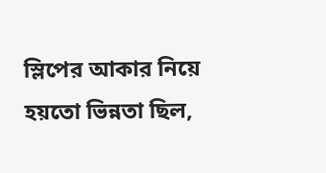স্লিপের আকার নিয়ে হয়তো ভিন্নতা ছিল,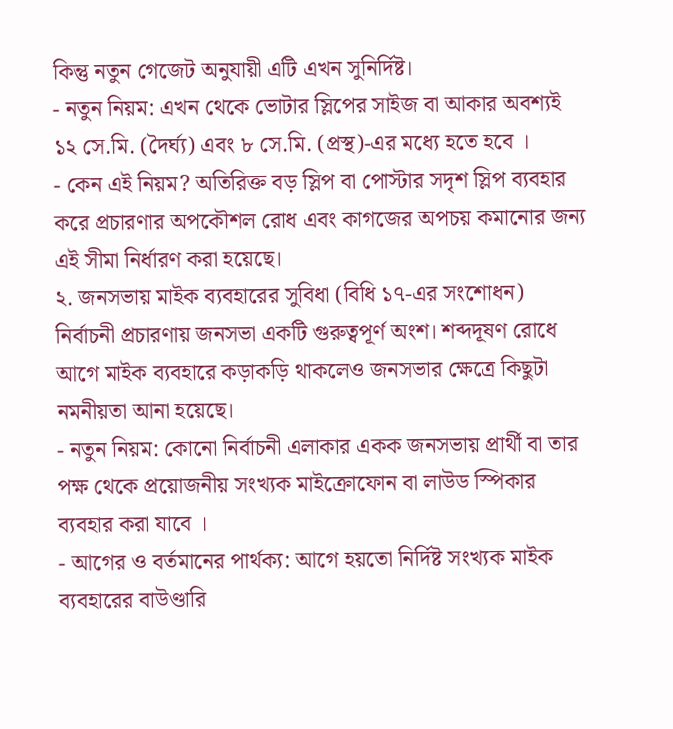কিন্তু নতুন গেজেট অনুযায়ী এটি এখন সুনির্দিষ্ট।
- নতুন নিয়ম: এখন থেকে ভোটার স্লিপের সাইজ বা আকার অবশ্যই ১২ সে.মি. (দৈর্ঘ্য) এবং ৮ সে.মি. (প্রস্থ)-এর মধ্যে হতে হবে ।
- কেন এই নিয়ম? অতিরিক্ত বড় স্লিপ বা পোস্টার সদৃশ স্লিপ ব্যবহার করে প্রচারণার অপকৌশল রোধ এবং কাগজের অপচয় কমানোর জন্য এই সীমা নির্ধারণ করা হয়েছে।
২. জনসভায় মাইক ব্যবহারের সুবিধা (বিধি ১৭-এর সংশোধন)
নির্বাচনী প্রচারণায় জনসভা একটি গুরুত্বপূর্ণ অংশ। শব্দদূষণ রোধে আগে মাইক ব্যবহারে কড়াকড়ি থাকলেও জনসভার ক্ষেত্রে কিছুটা নমনীয়তা আনা হয়েছে।
- নতুন নিয়ম: কোনো নির্বাচনী এলাকার একক জনসভায় প্রার্থী বা তার পক্ষ থেকে প্রয়োজনীয় সংখ্যক মাইক্রোফোন বা লাউড স্পিকার ব্যবহার করা যাবে ।
- আগের ও বর্তমানের পার্থক্য: আগে হয়তো নির্দিষ্ট সংখ্যক মাইক ব্যবহারের বাউণ্ডারি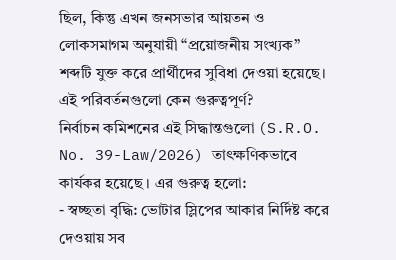ছিল, কিন্তু এখন জনসভার আয়তন ও লোকসমাগম অনুযায়ী “প্রয়োজনীয় সংখ্যক” শব্দটি যুক্ত করে প্রার্থীদের সুবিধা দেওয়া হয়েছে।
এই পরিবর্তনগুলো কেন গুরুত্বপূর্ণ?
নির্বাচন কমিশনের এই সিদ্ধান্তগুলো (S.R.O. No. 39-Law/2026) তাৎক্ষণিকভাবে কার্যকর হয়েছে । এর গুরুত্ব হলো:
- স্বচ্ছতা বৃদ্ধি: ভোটার স্লিপের আকার নির্দিষ্ট করে দেওয়ায় সব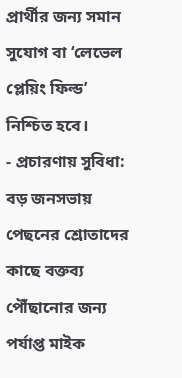প্রার্থীর জন্য সমান সুযোগ বা ‘লেভেল প্লেয়িং ফিল্ড’ নিশ্চিত হবে।
- প্রচারণায় সুবিধা: বড় জনসভায় পেছনের শ্রোতাদের কাছে বক্তব্য পৌঁছানোর জন্য পর্যাপ্ত মাইক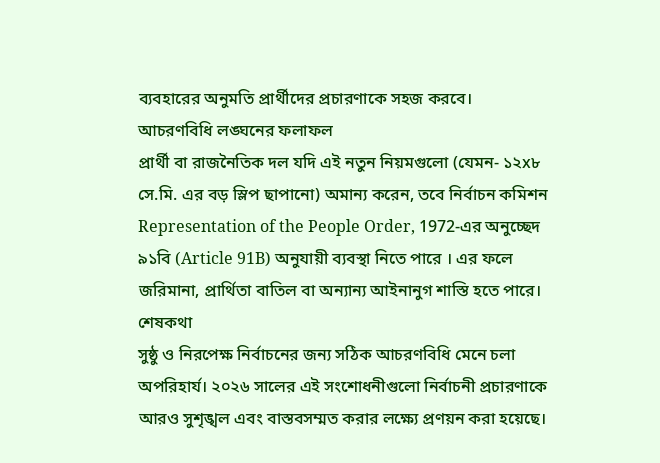ব্যবহারের অনুমতি প্রার্থীদের প্রচারণাকে সহজ করবে।
আচরণবিধি লঙ্ঘনের ফলাফল
প্রার্থী বা রাজনৈতিক দল যদি এই নতুন নিয়মগুলো (যেমন- ১২x৮ সে.মি. এর বড় স্লিপ ছাপানো) অমান্য করেন, তবে নির্বাচন কমিশন Representation of the People Order, 1972-এর অনুচ্ছেদ ৯১বি (Article 91B) অনুযায়ী ব্যবস্থা নিতে পারে । এর ফলে জরিমানা, প্রার্থিতা বাতিল বা অন্যান্য আইনানুগ শাস্তি হতে পারে।
শেষকথা
সুষ্ঠু ও নিরপেক্ষ নির্বাচনের জন্য সঠিক আচরণবিধি মেনে চলা অপরিহার্য। ২০২৬ সালের এই সংশোধনীগুলো নির্বাচনী প্রচারণাকে আরও সুশৃঙ্খল এবং বাস্তবসম্মত করার লক্ষ্যে প্রণয়ন করা হয়েছে।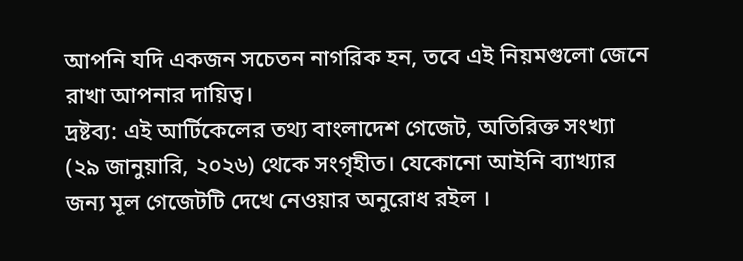আপনি যদি একজন সচেতন নাগরিক হন, তবে এই নিয়মগুলো জেনে রাখা আপনার দায়িত্ব।
দ্রষ্টব্য: এই আর্টিকেলের তথ্য বাংলাদেশ গেজেট, অতিরিক্ত সংখ্যা (২৯ জানুয়ারি, ২০২৬) থেকে সংগৃহীত। যেকোনো আইনি ব্যাখ্যার জন্য মূল গেজেটটি দেখে নেওয়ার অনুরোধ রইল ।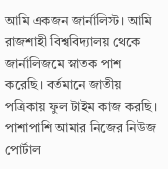আমি একজন জার্নালিস্ট। আমি রাজশাহী বিশ্ববিদ্যালয় থেকে জার্নালিজমে স্নাতক পাশ করেছি। বর্তমানে জাতীয় পত্রিকায় ফুল টাইম কাজ করছি। পাশাপাশি আমার নিজের নিউজ পোর্টাল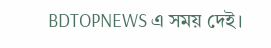BDTOPNEWS এ সময় দেই।